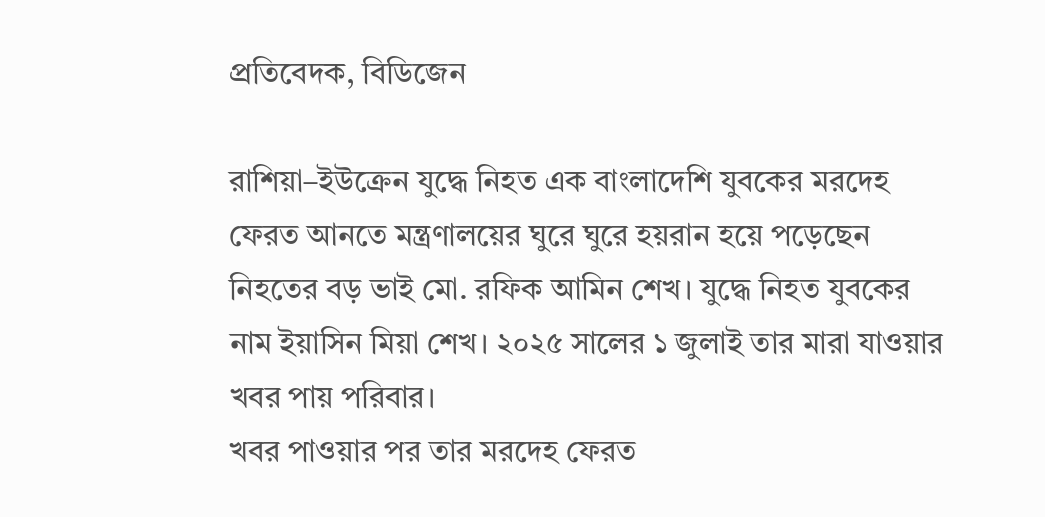প্রতিবেদক, বিডিজেন

রাশিয়া–ইউক্রেন যুদ্ধে নিহত এক বাংলাদেশি যুবকের মরদেহ ফেরত আনতে মন্ত্রণালয়ের ঘুরে ঘুরে হয়রান হয়ে পড়েছেন নিহতের বড় ভাই মো. রফিক আমিন শেখ। যুদ্ধে নিহত যুবকের নাম ইয়াসিন মিয়া শেখ। ২০২৫ সালের ১ জুলাই তার মারা যাওয়ার খবর পায় পরিবার।
খবর পাওয়ার পর তার মরদেহ ফেরত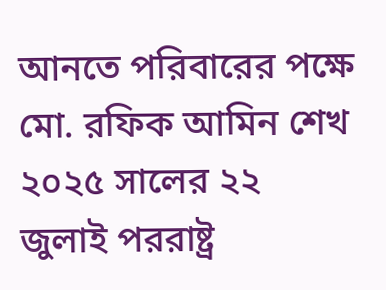আনতে পরিবারের পক্ষে মো. রফিক আমিন শেখ ২০২৫ সালের ২২ জুলাই পররাষ্ট্র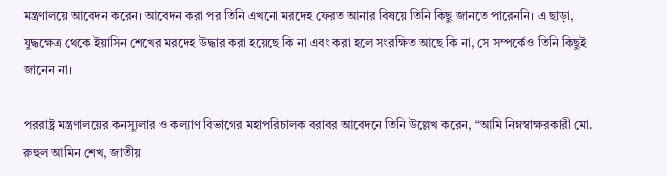মন্ত্রণালয়ে আবেদন করেন। আবেদন করা পর তিনি এখনো মরদেহ ফেরত আনার বিষয়ে তিনি কিছু জানতে পারেননি। এ ছাড়া, যুদ্ধক্ষেত্র থেকে ইয়াসিন শেখের মরদেহ উদ্ধার করা হয়েছে কি না এবং করা হলে সংরক্ষিত আছে কি না, সে সম্পর্কেও তিনি কিছুই জানেন না।

পররাষ্ট্র মন্ত্রণালয়ের কনস্যুলার ও কল্যাণ বিভাগের মহাপরিচালক বরাবর আবেদনে তিনি উল্লেখ করেন, “আমি নিম্নস্বাক্ষরকারী মো. রুহুল আমিন শেখ, জাতীয়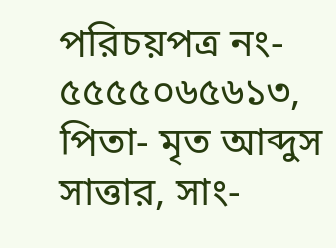পরিচয়পত্র নং- ৫৫৫৫০৬৫৬১৩, পিতা- মৃত আব্দুস সাত্তার, সাং-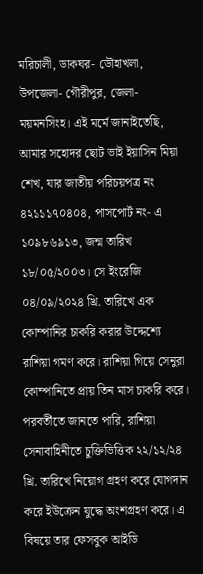মরিচালী, ডাকঘর- ডৌহাখলা, উপজেলা- গৌরীপুর, জেলা- ময়মনসিংহ। এই মর্মে জানাইতেছি, আমার সহোদর ছোট ভাই ইয়াসিন মিয়া শেখ, যার জাতীয় পরিচয়পত্র নং ৪২১১১৭০৪০৪, পাসপোর্ট নং- এ ১০৯৮৬৯১৩, জন্ম তারিখ ১৮/০৫/২০০৩। সে ইংরেজি ০৪/০৯/২০২৪ খ্রি. তারিখে এক কোম্পানির চাকরি করার উদ্দেশ্যে রাশিয়া গমণ করে। রাশিয়া গিয়ে সেনুরা কোম্পানিতে প্রায় তিন মাস চাকরি করে। পরবর্তীতে জানতে পারি, রাশিয়া সেনাবাহিনীতে চুক্তিভিত্তিক ২২/১২/২৪ খ্রি. তারিখে নিয়োগ গ্রহণ করে যোগদান করে ইউক্রেন যুদ্ধে অংশগ্রহণ করে। এ বিষয়ে তার ফেসবুক আইডি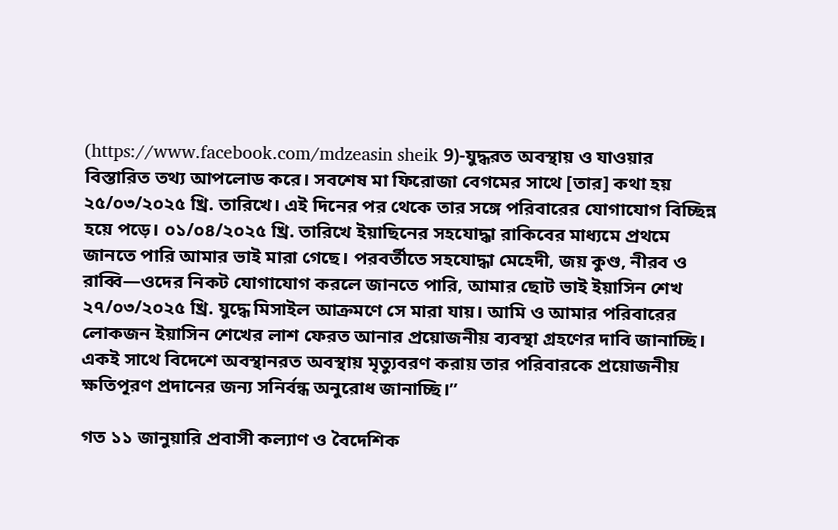(https://www.facebook.com/mdzeasin sheik 9)-যুদ্ধরত অবস্থায় ও যাওয়ার বিস্তারিত তথ্য আপলোড করে। সবশেষ মা ফিরোজা বেগমের সাথে [তার] কথা হয় ২৫/০৩/২০২৫ খ্রি. তারিখে। এই দিনের পর থেকে তার সঙ্গে পরিবারের যোগাযোগ বিচ্ছিন্ন হয়ে পড়ে। ০১/০৪/২০২৫ খ্রি. তারিখে ইয়াছিনের সহযোদ্ধা রাকিবের মাধ্যমে প্রথমে জানতে পারি আমার ভাই মারা গেছে। পরবর্তীতে সহযোদ্ধা মেহেদী, জয় কুণ্ড, নীরব ও রাব্বি—ওদের নিকট যোগাযোগ করলে জানতে পারি, আমার ছোট ভাই ইয়াসিন শেখ ২৭/০৩/২০২৫ খ্রি. যুদ্ধে মিসাইল আক্রমণে সে মারা যায়। আমি ও আমার পরিবারের লোকজন ইয়াসিন শেখের লাশ ফেরত আনার প্রয়োজনীয় ব্যবস্থা গ্রহণের দাবি জানাচ্ছি। একই সাথে বিদেশে অবস্থানরত অবস্থায় মৃত্যুবরণ করায় তার পরিবারকে প্রয়োজনীয় ক্ষতিপূরণ প্রদানের জন্য সনির্বন্ধ অনুরোধ জানাচ্ছি।”

গত ১১ জানুয়ারি প্রবাসী কল্যাণ ও বৈদেশিক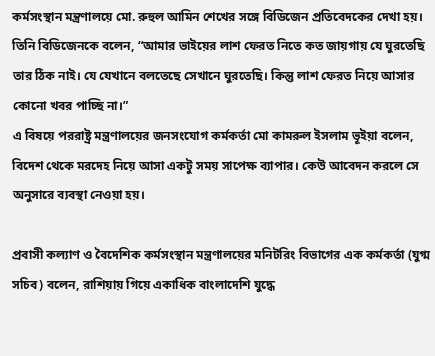কর্মসংস্থান মন্ত্রণালয়ে মো. রুহুল আমিন শেখের সঙ্গে বিডিজেন প্রতিবেদকের দেখা হয়। তিনি বিডিজেনকে বলেন, “আমার ভাইয়ের লাশ ফেরত নিতে কত জায়গায় যে ঘুরতেছি তার ঠিক নাই। যে যেখানে বলতেছে সেখানে ঘুরতেছি। কিন্তু লাশ ফেরত নিয়ে আসার কোনো খবর পাচ্ছি না।”
এ বিষয়ে পররাষ্ট্র মন্ত্রণালয়ের জনসংযোগ কর্মকর্তা মো কামরুল ইসলাম ভূইয়া বলেন, বিদেশ থেকে মরদেহ নিয়ে আসা একটু সময় সাপেক্ষ ব্যাপার। কেউ আবেদন করলে সে অনুসারে ব্যবস্থা নেওয়া হয়।

প্রবাসী কল্যাণ ও বৈদেশিক কর্মসংস্থান মন্ত্রণালয়ের মনিটরিং বিভাগের এক কর্মকর্তা (যুগ্ম সচিব) বলেন, রাশিয়ায় গিয়ে একাধিক বাংলাদেশি যুদ্ধে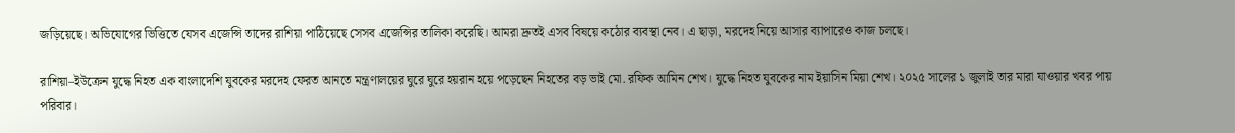জড়িয়েছে। অভিযোগের ভিত্তিতে যেসব এজেন্সি তাদের রাশিয়া পাঠিয়েছে সেসব এজেন্সির তালিকা করেছি। আমরা দ্রুতই এসব বিষয়ে কঠোর ব্যবস্থা নেব। এ ছাড়া, মরদেহ নিয়ে আসার ব্যাপারেও কাজ চলছে।

রাশিয়া–ইউক্রেন যুদ্ধে নিহত এক বাংলাদেশি যুবকের মরদেহ ফেরত আনতে মন্ত্রণালয়ের ঘুরে ঘুরে হয়রান হয়ে পড়েছেন নিহতের বড় ভাই মো. রফিক আমিন শেখ। যুদ্ধে নিহত যুবকের নাম ইয়াসিন মিয়া শেখ। ২০২৫ সালের ১ জুলাই তার মারা যাওয়ার খবর পায় পরিবার।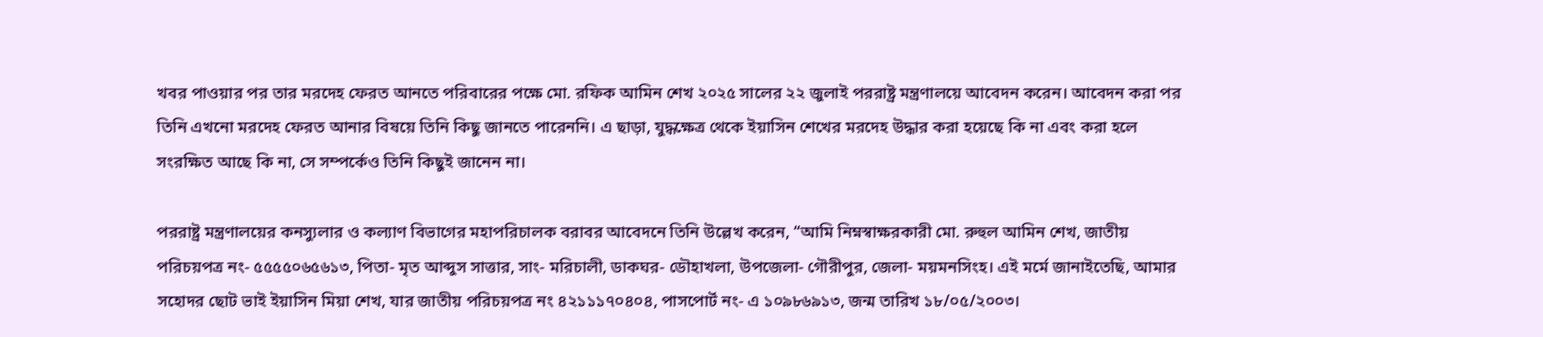খবর পাওয়ার পর তার মরদেহ ফেরত আনতে পরিবারের পক্ষে মো. রফিক আমিন শেখ ২০২৫ সালের ২২ জুলাই পররাষ্ট্র মন্ত্রণালয়ে আবেদন করেন। আবেদন করা পর তিনি এখনো মরদেহ ফেরত আনার বিষয়ে তিনি কিছু জানতে পারেননি। এ ছাড়া, যুদ্ধক্ষেত্র থেকে ইয়াসিন শেখের মরদেহ উদ্ধার করা হয়েছে কি না এবং করা হলে সংরক্ষিত আছে কি না, সে সম্পর্কেও তিনি কিছুই জানেন না।

পররাষ্ট্র মন্ত্রণালয়ের কনস্যুলার ও কল্যাণ বিভাগের মহাপরিচালক বরাবর আবেদনে তিনি উল্লেখ করেন, “আমি নিম্নস্বাক্ষরকারী মো. রুহুল আমিন শেখ, জাতীয় পরিচয়পত্র নং- ৫৫৫৫০৬৫৬১৩, পিতা- মৃত আব্দুস সাত্তার, সাং- মরিচালী, ডাকঘর- ডৌহাখলা, উপজেলা- গৌরীপুর, জেলা- ময়মনসিংহ। এই মর্মে জানাইতেছি, আমার সহোদর ছোট ভাই ইয়াসিন মিয়া শেখ, যার জাতীয় পরিচয়পত্র নং ৪২১১১৭০৪০৪, পাসপোর্ট নং- এ ১০৯৮৬৯১৩, জন্ম তারিখ ১৮/০৫/২০০৩।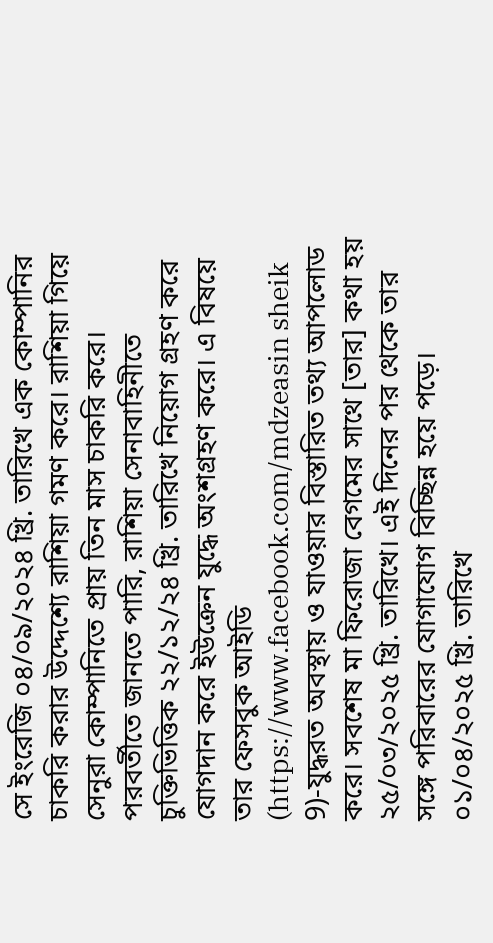সে ইংরেজি ০৪/০৯/২০২৪ খ্রি. তারিখে এক কোম্পানির চাকরি করার উদ্দেশ্যে রাশিয়া গমণ করে। রাশিয়া গিয়ে সেনুরা কোম্পানিতে প্রায় তিন মাস চাকরি করে। পরবর্তীতে জানতে পারি, রাশিয়া সেনাবাহিনীতে চুক্তিভিত্তিক ২২/১২/২৪ খ্রি. তারিখে নিয়োগ গ্রহণ করে যোগদান করে ইউক্রেন যুদ্ধে অংশগ্রহণ করে। এ বিষয়ে তার ফেসবুক আইডি (https://www.facebook.com/mdzeasin sheik 9)-যুদ্ধরত অবস্থায় ও যাওয়ার বিস্তারিত তথ্য আপলোড করে। সবশেষ মা ফিরোজা বেগমের সাথে [তার] কথা হয় ২৫/০৩/২০২৫ খ্রি. তারিখে। এই দিনের পর থেকে তার সঙ্গে পরিবারের যোগাযোগ বিচ্ছিন্ন হয়ে পড়ে। ০১/০৪/২০২৫ খ্রি. তারিখে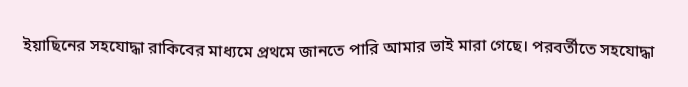ইয়াছিনের সহযোদ্ধা রাকিবের মাধ্যমে প্রথমে জানতে পারি আমার ভাই মারা গেছে। পরবর্তীতে সহযোদ্ধা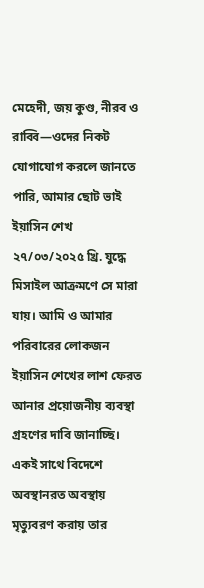মেহেদী, জয় কুণ্ড, নীরব ও রাব্বি—ওদের নিকট যোগাযোগ করলে জানতে পারি, আমার ছোট ভাই ইয়াসিন শেখ ২৭/০৩/২০২৫ খ্রি. যুদ্ধে মিসাইল আক্রমণে সে মারা যায়। আমি ও আমার পরিবারের লোকজন ইয়াসিন শেখের লাশ ফেরত আনার প্রয়োজনীয় ব্যবস্থা গ্রহণের দাবি জানাচ্ছি। একই সাথে বিদেশে অবস্থানরত অবস্থায় মৃত্যুবরণ করায় তার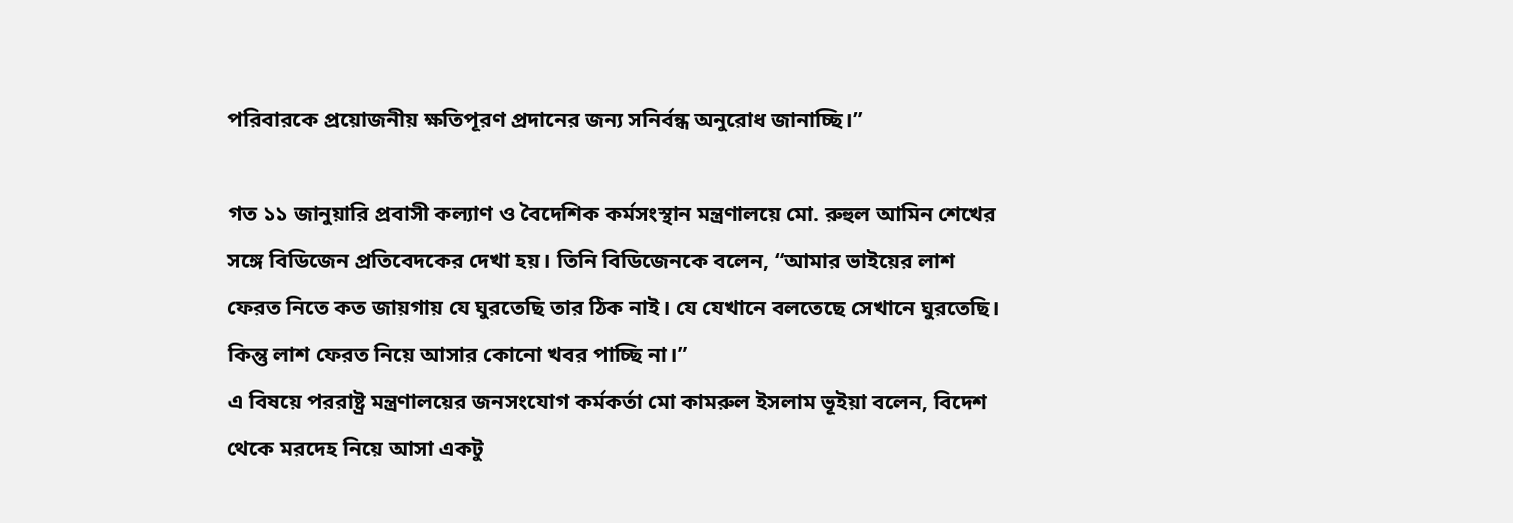পরিবারকে প্রয়োজনীয় ক্ষতিপূরণ প্রদানের জন্য সনির্বন্ধ অনুরোধ জানাচ্ছি।”

গত ১১ জানুয়ারি প্রবাসী কল্যাণ ও বৈদেশিক কর্মসংস্থান মন্ত্রণালয়ে মো. রুহুল আমিন শেখের সঙ্গে বিডিজেন প্রতিবেদকের দেখা হয়। তিনি বিডিজেনকে বলেন, “আমার ভাইয়ের লাশ ফেরত নিতে কত জায়গায় যে ঘুরতেছি তার ঠিক নাই। যে যেখানে বলতেছে সেখানে ঘুরতেছি। কিন্তু লাশ ফেরত নিয়ে আসার কোনো খবর পাচ্ছি না।”
এ বিষয়ে পররাষ্ট্র মন্ত্রণালয়ের জনসংযোগ কর্মকর্তা মো কামরুল ইসলাম ভূইয়া বলেন, বিদেশ থেকে মরদেহ নিয়ে আসা একটু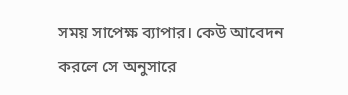সময় সাপেক্ষ ব্যাপার। কেউ আবেদন করলে সে অনুসারে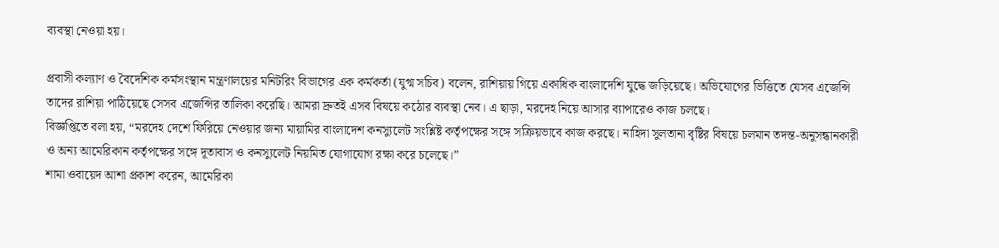ব্যবস্থা নেওয়া হয়।

প্রবাসী কল্যাণ ও বৈদেশিক কর্মসংস্থান মন্ত্রণালয়ের মনিটরিং বিভাগের এক কর্মকর্তা (যুগ্ম সচিব) বলেন, রাশিয়ায় গিয়ে একাধিক বাংলাদেশি যুদ্ধে জড়িয়েছে। অভিযোগের ভিত্তিতে যেসব এজেন্সি তাদের রাশিয়া পাঠিয়েছে সেসব এজেন্সির তালিকা করেছি। আমরা দ্রুতই এসব বিষয়ে কঠোর ব্যবস্থা নেব। এ ছাড়া, মরদেহ নিয়ে আসার ব্যাপারেও কাজ চলছে।
বিজ্ঞপ্তিতে বলা হয়, “মরদেহ দেশে ফিরিয়ে নেওয়ার জন্য মায়ামির বাংলাদেশ কনস্যুলেট সংশ্লিষ্ট কর্তৃপক্ষের সঙ্গে সক্রিয়ভাবে কাজ করছে। নাহিদা সুলতানা বৃষ্টির বিষয়ে চলমান তদন্ত-অনুসন্ধানকারী ও অন্য আমেরিকান কর্তৃপক্ষের সঙ্গে দূতাবাস ও কনস্যুলেট নিয়মিত যোগাযোগ রক্ষা করে চলেছে।”
শামা ওবায়েদ আশা প্রকাশ করেন, আমেরিকা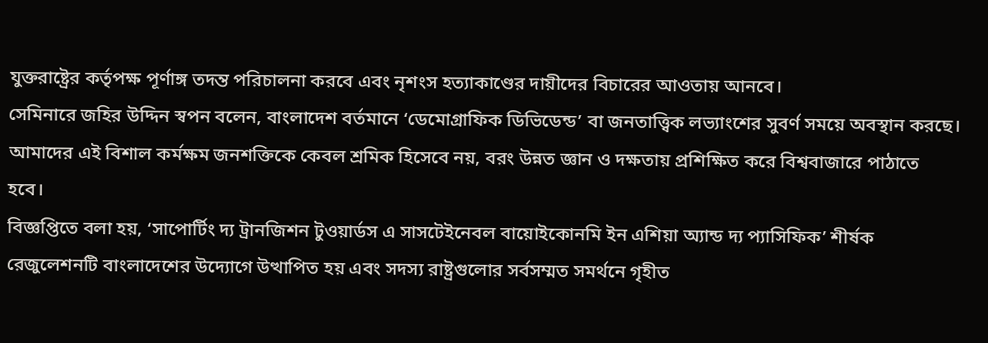যুক্তরাষ্ট্রের কর্তৃপক্ষ পূর্ণাঙ্গ তদন্ত পরিচালনা করবে এবং নৃশংস হত্যাকাণ্ডের দায়ীদের বিচারের আওতায় আনবে।
সেমিনারে জহির উদ্দিন স্বপন বলেন, বাংলাদেশ বর্তমানে ‘ডেমোগ্রাফিক ডিভিডেন্ড’ বা জনতাত্ত্বিক লভ্যাংশের সুবর্ণ সময়ে অবস্থান করছে। আমাদের এই বিশাল কর্মক্ষম জনশক্তিকে কেবল শ্রমিক হিসেবে নয়, বরং উন্নত জ্ঞান ও দক্ষতায় প্রশিক্ষিত করে বিশ্ববাজারে পাঠাতে হবে।
বিজ্ঞপ্তিতে বলা হয়, ‘সাপোর্টিং দ্য ট্রানজিশন টুওয়ার্ডস এ সাসটেইনেবল বায়োইকোনমি ইন এশিয়া অ্যান্ড দ্য প্যাসিফিক’ শীর্ষক রেজুলেশনটি বাংলাদেশের উদ্যোগে উত্থাপিত হয় এবং সদস্য রাষ্ট্রগুলোর সর্বসম্মত সমর্থনে গৃহীত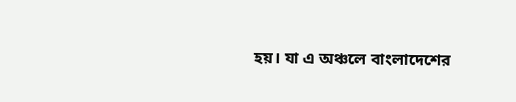হয়। যা এ অঞ্চলে বাংলাদেশের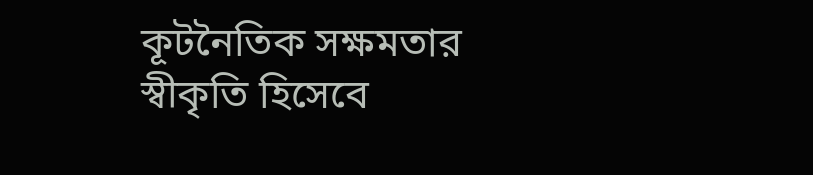কূটনৈতিক সক্ষমতার স্বীকৃতি হিসেবে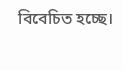বিবেচিত হচ্ছে।